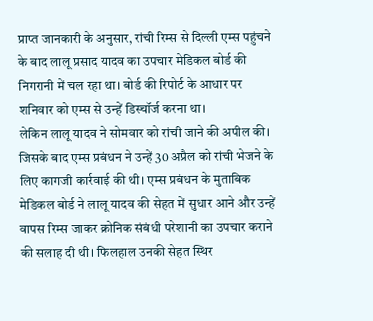प्राप्त जानकारी के अनुसार, रांची रिम्स से दिल्ली एम्स पहुंचने के बाद लालू प्रसाद यादव का उपचार मेडिकल बोर्ड की निगरानी में चल रहा था। बोर्ड की रिपोर्ट के आधार पर शनिवार को एम्स से उन्हें डिस्चॉर्ज करना था।
लेकिन लालू यादव ने सोमवार को रांची जाने की अपील की। जिसके बाद एम्स प्रबंधन ने उन्हें 30 अप्रैल को रांची भेजने के लिए कागजी कार्रवाई की थी। एम्स प्रबंधन के मुताबिक मेडिकल बोर्ड ने लालू यादव की सेहत में सुधार आने और उन्हें वापस रिम्स जाकर क्रोनिक संबंधी परेशानी का उपचार कराने की सलाह दी थी। फिलहाल उनकी सेहत स्थिर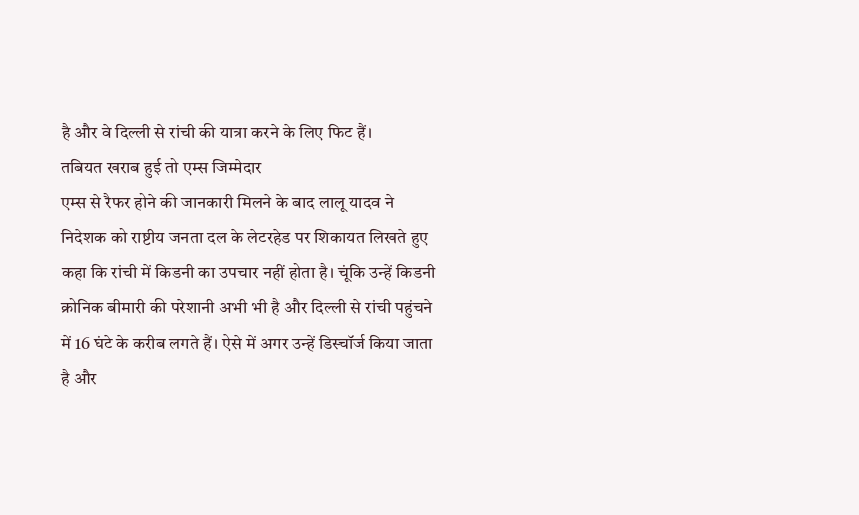है और वे दिल्ली से रांची की यात्रा करने के लिए फिट हैं।
तबियत खराब हुई तो एम्स जिम्मेदार
एम्स से रैफर होने की जानकारी मिलने के बाद लालू यादव ने निदेशक को राष्टीय जनता दल के लेटरहेड पर शिकायत लिखते हुए कहा कि रांची में किडनी का उपचार नहीं होता है। चूंकि उन्हें किडनी क्रोनिक बीमारी की परेशानी अभी भी है और दिल्ली से रांची पहुंचने में 16 घंटे के करीब लगते हैं। ऐसे में अगर उन्हें डिस्चॉर्ज किया जाता है और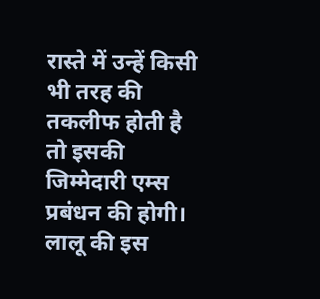रास्ते में उन्हें किसी भी तरह की तकलीफ होती है तो इसकी जिम्मेदारी एम्स प्रबंधन की होगी। लालू की इस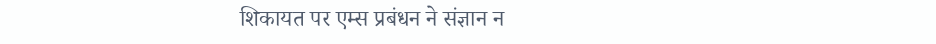शिकायत पर एम्स प्रबंधन ने संज्ञान न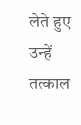लेते हुए उन्हें तत्काल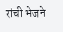रांची भेजने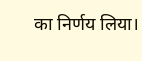का निर्णय लिया।